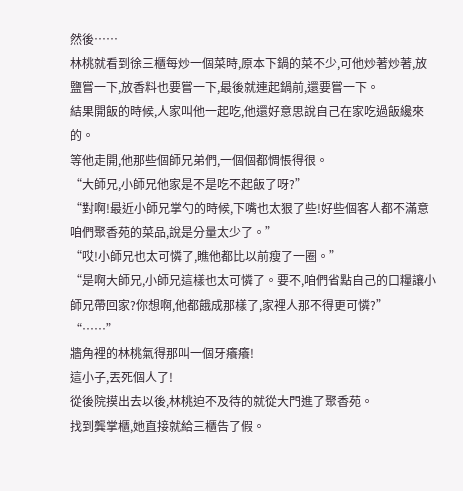然後……
林桃就看到徐三櫃每炒一個菜時,原本下鍋的菜不少,可他炒著炒著,放鹽嘗一下,放香料也要嘗一下,最後就連起鍋前,還要嘗一下。
結果開飯的時候,人家叫他一起吃,他還好意思說自己在家吃過飯纔來的。
等他走開,他那些個師兄弟們,一個個都惆悵得很。
“大師兄,小師兄他家是不是吃不起飯了呀?”
“對啊!最近小師兄掌勺的時候,下嘴也太狠了些!好些個客人都不滿意咱們聚香苑的菜品,說是分量太少了。”
“哎!小師兄也太可憐了,瞧他都比以前瘦了一圈。”
“是啊大師兄,小師兄這樣也太可憐了。要不,咱們省點自己的口糧讓小師兄帶回家?你想啊,他都餓成那樣了,家裡人那不得更可憐?”
“……”
牆角裡的林桃氣得那叫一個牙癢癢!
這小子,丟死個人了!
從後院摸出去以後,林桃迫不及待的就從大門進了聚香苑。
找到龔掌櫃,她直接就給三櫃告了假。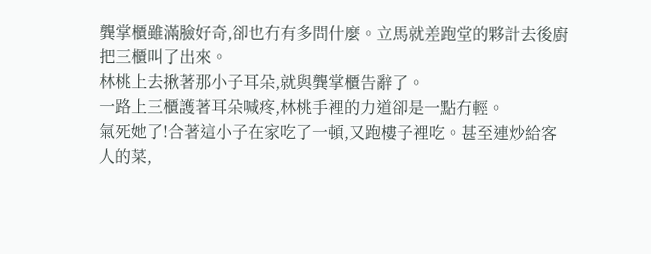龔掌櫃雖滿臉好奇,卻也冇有多問什麼。立馬就差跑堂的夥計去後廚把三櫃叫了出來。
林桃上去揪著那小子耳朵,就與龔掌櫃告辭了。
一路上三櫃護著耳朵喊疼,林桃手裡的力道卻是一點冇輕。
氣死她了!合著這小子在家吃了一頓,又跑樓子裡吃。甚至連炒給客人的菜,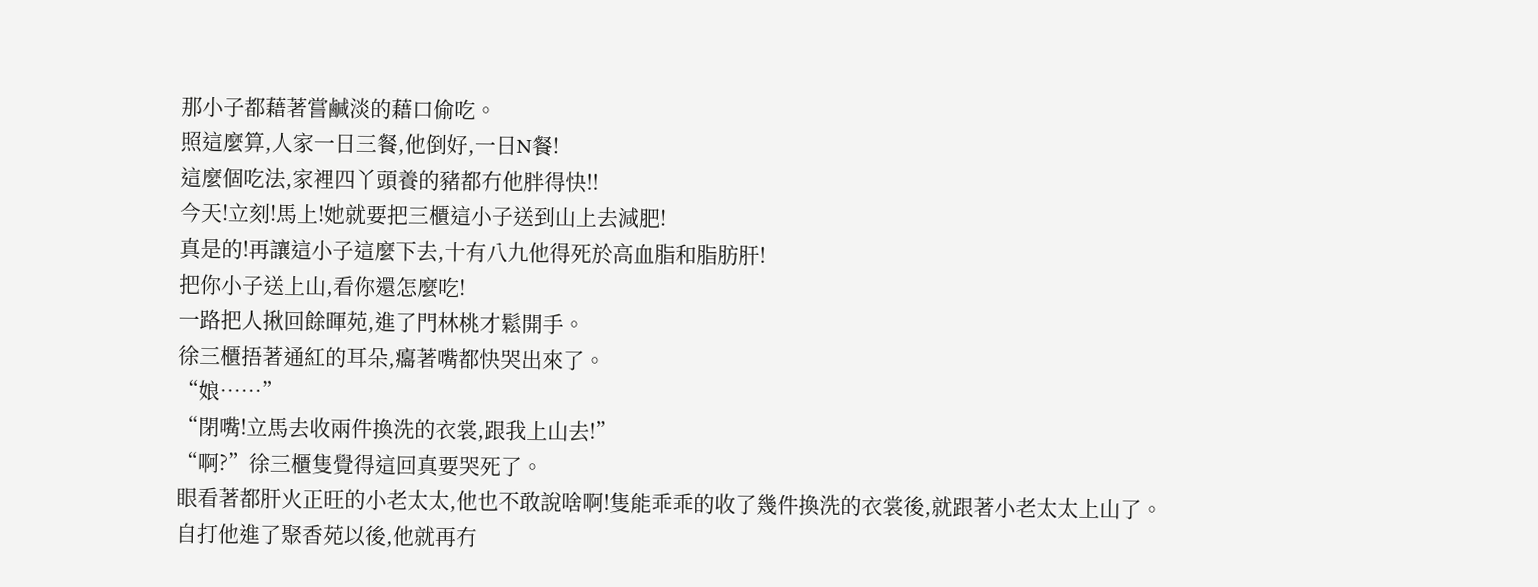那小子都藉著嘗鹹淡的藉口偷吃。
照這麼算,人家一日三餐,他倒好,一日N餐!
這麼個吃法,家裡四丫頭養的豬都冇他胖得快!!
今天!立刻!馬上!她就要把三櫃這小子送到山上去減肥!
真是的!再讓這小子這麼下去,十有八九他得死於高血脂和脂肪肝!
把你小子送上山,看你還怎麼吃!
一路把人揪回餘暉苑,進了門林桃才鬆開手。
徐三櫃捂著通紅的耳朵,癟著嘴都快哭出來了。
“娘……”
“閉嘴!立馬去收兩件換洗的衣裳,跟我上山去!”
“啊?”徐三櫃隻覺得這回真要哭死了。
眼看著都肝火正旺的小老太太,他也不敢說啥啊!隻能乖乖的收了幾件換洗的衣裳後,就跟著小老太太上山了。
自打他進了聚香苑以後,他就再冇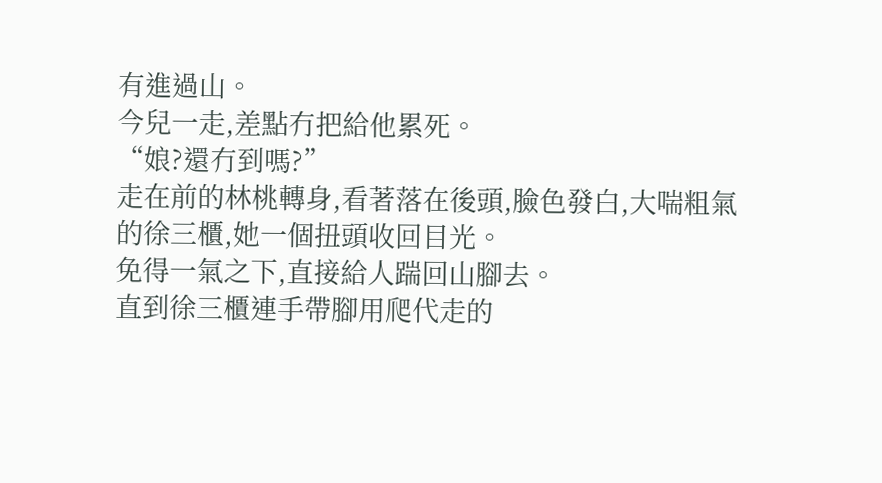有進過山。
今兒一走,差點冇把給他累死。
“娘?還冇到嗎?”
走在前的林桃轉身,看著落在後頭,臉色發白,大喘粗氣的徐三櫃,她一個扭頭收回目光。
免得一氣之下,直接給人踹回山腳去。
直到徐三櫃連手帶腳用爬代走的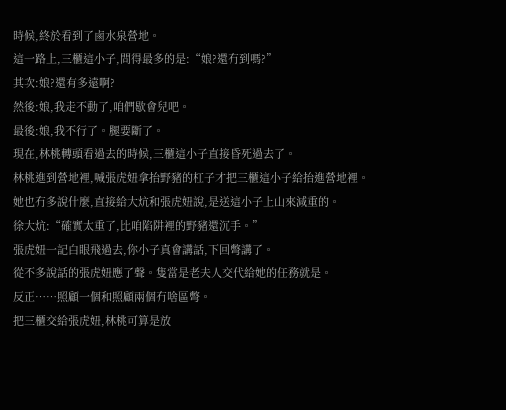時候,終於看到了鹵水泉營地。
這一路上,三櫃這小子,問得最多的是:“娘?還冇到嗎?”
其次:娘?還有多遠啊?
然後:娘,我走不動了,咱們歇會兒吧。
最後:娘,我不行了。腿要斷了。
現在,林桃轉頭看過去的時候,三櫃這小子直接昏死過去了。
林桃進到營地裡,喊張虎妞拿抬野豬的杠子才把三櫃這小子給抬進營地裡。
她也冇多說什麼,直接給大炕和張虎妞說,是送這小子上山來減重的。
徐大炕:“確實太重了,比咱陷阱裡的野豬還沉手。”
張虎妞一記白眼飛過去,你小子真會講話,下回彆講了。
從不多說話的張虎妞應了聲。隻當是老夫人交代給她的任務就是。
反正……照顧一個和照顧兩個冇啥區彆。
把三櫃交給張虎妞,林桃可算是放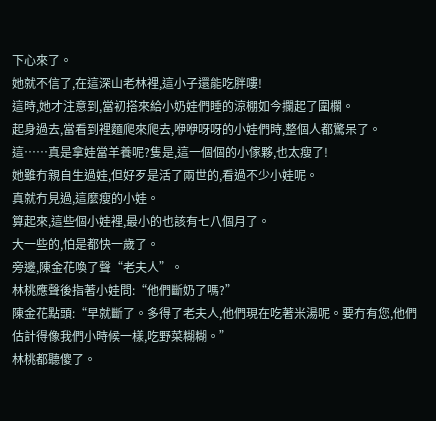下心來了。
她就不信了,在這深山老林裡,這小子還能吃胖嘍!
這時,她才注意到,當初搭來給小奶娃們睡的涼棚如今攔起了圍欄。
起身過去,當看到裡麵爬來爬去,咿咿呀呀的小娃們時,整個人都驚呆了。
這……真是拿娃當羊養呢?隻是,這一個個的小傢夥,也太瘦了!
她雖冇親自生過娃,但好歹是活了兩世的,看過不少小娃呢。
真就冇見過,這麼瘦的小娃。
算起來,這些個小娃裡,最小的也該有七八個月了。
大一些的,怕是都快一歲了。
旁邊,陳金花喚了聲“老夫人”。
林桃應聲後指著小娃問:“他們斷奶了嗎?”
陳金花點頭:“早就斷了。多得了老夫人,他們現在吃著米湯呢。要冇有您,他們估計得像我們小時候一樣,吃野菜糊糊。”
林桃都聽傻了。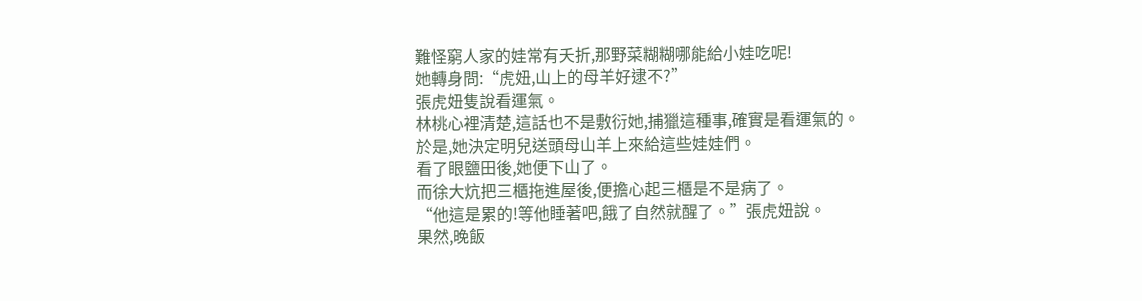難怪窮人家的娃常有夭折,那野菜糊糊哪能給小娃吃呢!
她轉身問:“虎妞,山上的母羊好逮不?”
張虎妞隻說看運氣。
林桃心裡清楚,這話也不是敷衍她,捕獵這種事,確實是看運氣的。
於是,她決定明兒送頭母山羊上來給這些娃娃們。
看了眼鹽田後,她便下山了。
而徐大炕把三櫃拖進屋後,便擔心起三櫃是不是病了。
“他這是累的!等他睡著吧,餓了自然就醒了。”張虎妞說。
果然,晚飯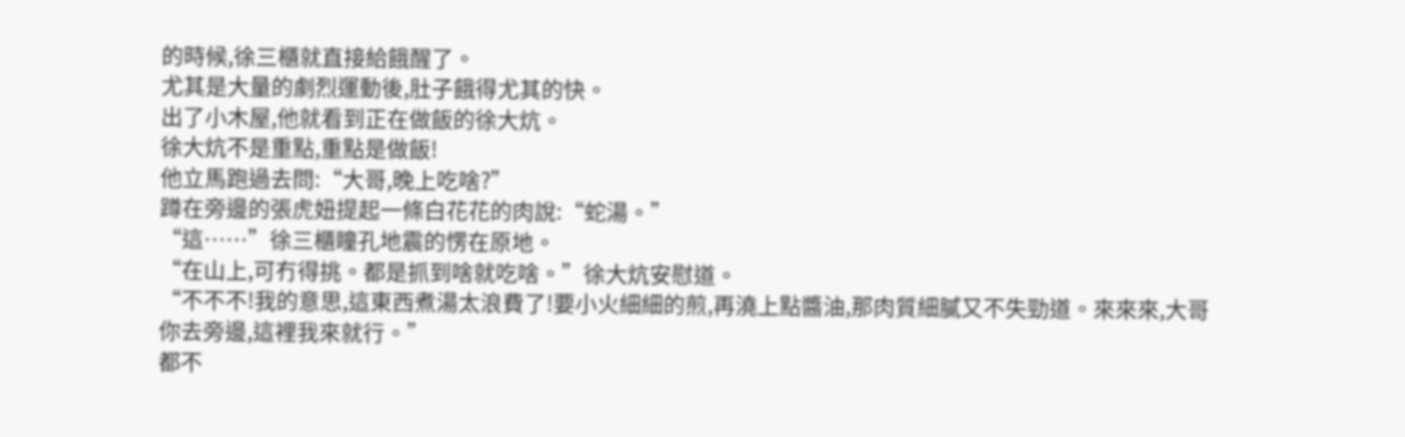的時候,徐三櫃就直接給餓醒了。
尤其是大量的劇烈運動後,肚子餓得尤其的快。
出了小木屋,他就看到正在做飯的徐大炕。
徐大炕不是重點,重點是做飯!
他立馬跑過去問:“大哥,晚上吃啥?”
蹲在旁邊的張虎妞提起一條白花花的肉說:“蛇湯。”
“這……”徐三櫃瞳孔地震的愣在原地。
“在山上,可冇得挑。都是抓到啥就吃啥。”徐大炕安慰道。
“不不不!我的意思,這東西煮湯太浪費了!要小火細細的煎,再澆上點醬油,那肉質細膩又不失勁道。來來來,大哥你去旁邊,這裡我來就行。”
都不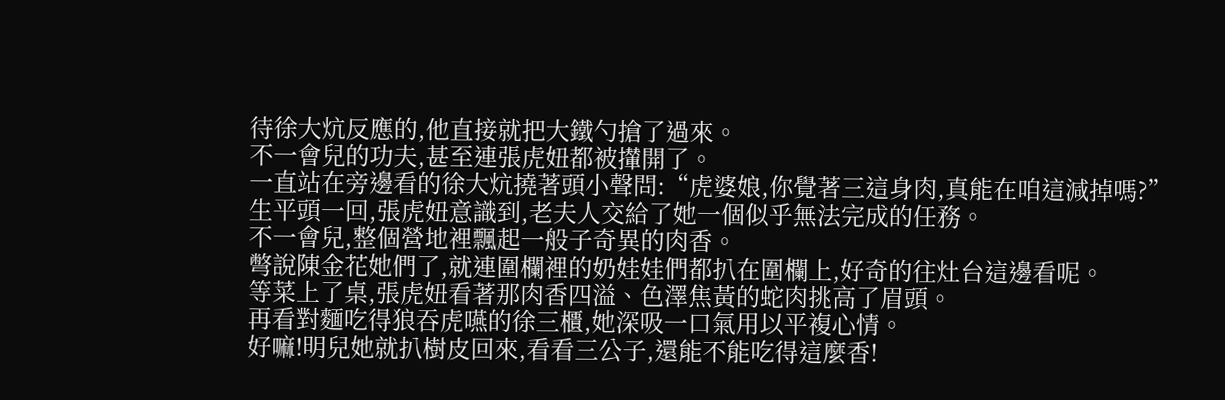待徐大炕反應的,他直接就把大鐵勺搶了過來。
不一會兒的功夫,甚至連張虎妞都被攆開了。
一直站在旁邊看的徐大炕撓著頭小聲問:“虎婆娘,你覺著三這身肉,真能在咱這減掉嗎?”
生平頭一回,張虎妞意識到,老夫人交給了她一個似乎無法完成的任務。
不一會兒,整個營地裡飄起一般子奇異的肉香。
彆說陳金花她們了,就連圍欄裡的奶娃娃們都扒在圍欄上,好奇的往灶台這邊看呢。
等菜上了桌,張虎妞看著那肉香四溢、色澤焦黃的蛇肉挑高了眉頭。
再看對麵吃得狼吞虎嚥的徐三櫃,她深吸一口氣用以平複心情。
好嘛!明兒她就扒樹皮回來,看看三公子,還能不能吃得這麼香!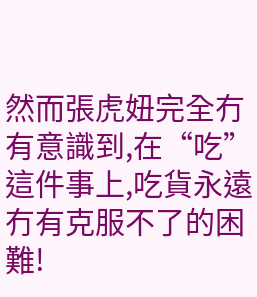然而張虎妞完全冇有意識到,在“吃”這件事上,吃貨永遠冇有克服不了的困難!